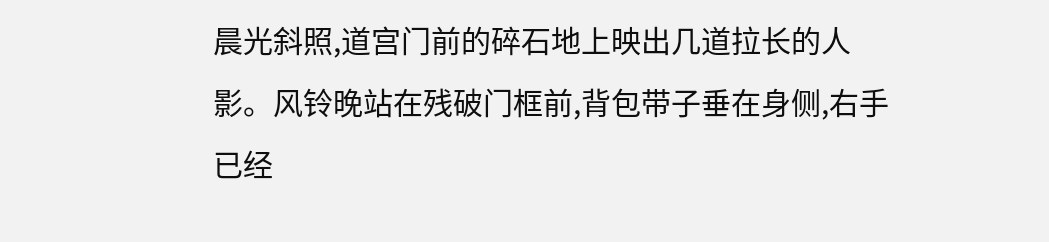晨光斜照,道宫门前的碎石地上映出几道拉长的人影。风铃晚站在残破门框前,背包带子垂在身侧,右手已经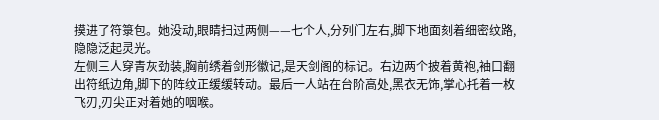摸进了符箓包。她没动,眼睛扫过两侧——七个人,分列门左右,脚下地面刻着细密纹路,隐隐泛起灵光。
左侧三人穿青灰劲装,胸前绣着剑形徽记,是天剑阁的标记。右边两个披着黄袍,袖口翻出符纸边角,脚下的阵纹正缓缓转动。最后一人站在台阶高处,黑衣无饰,掌心托着一枚飞刃,刃尖正对着她的咽喉。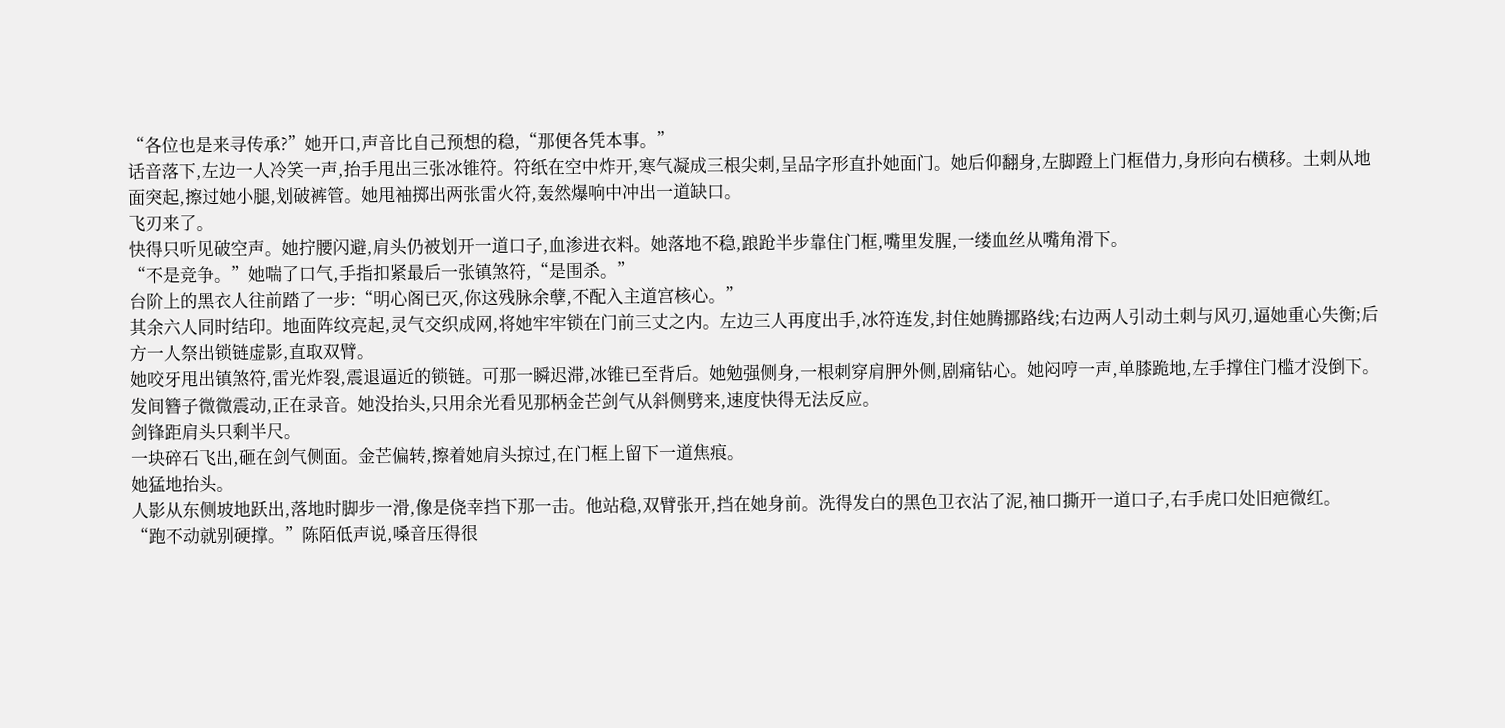“各位也是来寻传承?”她开口,声音比自己预想的稳,“那便各凭本事。”
话音落下,左边一人冷笑一声,抬手甩出三张冰锥符。符纸在空中炸开,寒气凝成三根尖刺,呈品字形直扑她面门。她后仰翻身,左脚蹬上门框借力,身形向右横移。土刺从地面突起,擦过她小腿,划破裤管。她甩袖掷出两张雷火符,轰然爆响中冲出一道缺口。
飞刃来了。
快得只听见破空声。她拧腰闪避,肩头仍被划开一道口子,血渗进衣料。她落地不稳,踉跄半步靠住门框,嘴里发腥,一缕血丝从嘴角滑下。
“不是竞争。”她喘了口气,手指扣紧最后一张镇煞符,“是围杀。”
台阶上的黑衣人往前踏了一步:“明心阁已灭,你这残脉余孽,不配入主道宫核心。”
其余六人同时结印。地面阵纹亮起,灵气交织成网,将她牢牢锁在门前三丈之内。左边三人再度出手,冰符连发,封住她腾挪路线;右边两人引动土刺与风刃,逼她重心失衡;后方一人祭出锁链虚影,直取双臂。
她咬牙甩出镇煞符,雷光炸裂,震退逼近的锁链。可那一瞬迟滞,冰锥已至背后。她勉强侧身,一根刺穿肩胛外侧,剧痛钻心。她闷哼一声,单膝跪地,左手撑住门槛才没倒下。
发间簪子微微震动,正在录音。她没抬头,只用余光看见那柄金芒剑气从斜侧劈来,速度快得无法反应。
剑锋距肩头只剩半尺。
一块碎石飞出,砸在剑气侧面。金芒偏转,擦着她肩头掠过,在门框上留下一道焦痕。
她猛地抬头。
人影从东侧坡地跃出,落地时脚步一滑,像是侥幸挡下那一击。他站稳,双臂张开,挡在她身前。洗得发白的黑色卫衣沾了泥,袖口撕开一道口子,右手虎口处旧疤微红。
“跑不动就别硬撑。”陈陌低声说,嗓音压得很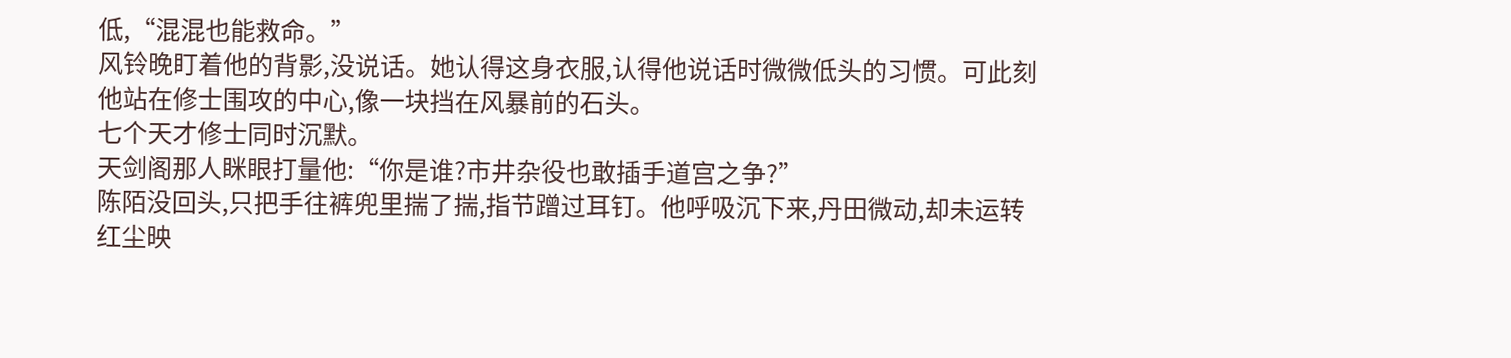低,“混混也能救命。”
风铃晚盯着他的背影,没说话。她认得这身衣服,认得他说话时微微低头的习惯。可此刻他站在修士围攻的中心,像一块挡在风暴前的石头。
七个天才修士同时沉默。
天剑阁那人眯眼打量他:“你是谁?市井杂役也敢插手道宫之争?”
陈陌没回头,只把手往裤兜里揣了揣,指节蹭过耳钉。他呼吸沉下来,丹田微动,却未运转红尘映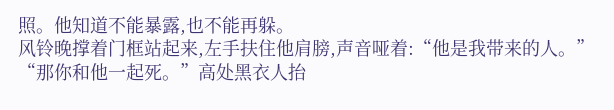照。他知道不能暴露,也不能再躲。
风铃晚撑着门框站起来,左手扶住他肩膀,声音哑着:“他是我带来的人。”
“那你和他一起死。”高处黑衣人抬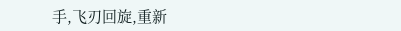手,飞刃回旋,重新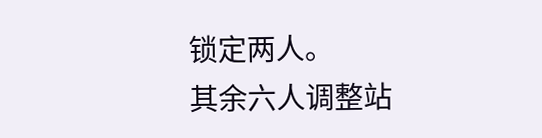锁定两人。
其余六人调整站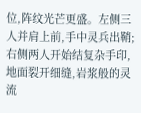位,阵纹光芒更盛。左侧三人并肩上前,手中灵兵出鞘;右侧两人开始结复杂手印,地面裂开细缝,岩浆般的灵流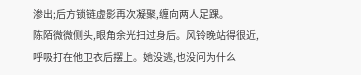渗出;后方锁链虚影再次凝聚,缠向两人足踝。
陈陌微微侧头,眼角余光扫过身后。风铃晚站得很近,呼吸打在他卫衣后摆上。她没逃,也没问为什么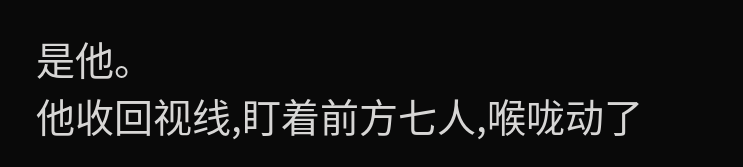是他。
他收回视线,盯着前方七人,喉咙动了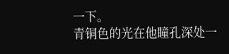一下。
青铜色的光在他瞳孔深处一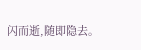闪而逝,随即隐去。